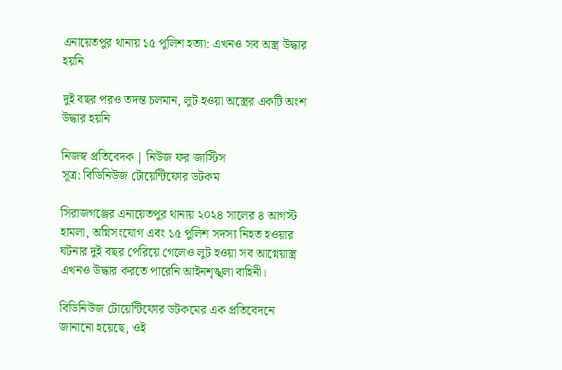এনায়েতপুর থানায় ১৫ পুলিশ হত্যা: এখনও সব অস্ত্র উদ্ধার হয়নি

দুই বছর পরও তদন্ত চলমান, লুট হওয়া অস্ত্রের একটি অংশ উদ্ধার হয়নি

নিজস্ব প্রতিবেদক | নিউজ ফর জাস্টিস
সূত্র: বিডিনিউজ টোয়েন্টিফোর ডটকম

সিরাজগঞ্জের এনায়েতপুর থানায় ২০২৪ সালের ৪ আগস্ট হামলা, অগ্নিসংযোগ এবং ১৫ পুলিশ সদস্য নিহত হওয়ার ঘটনার দুই বছর পেরিয়ে গেলেও লুট হওয়া সব আগ্নেয়াস্ত্র এখনও উদ্ধার করতে পারেনি আইনশৃঙ্খলা বাহিনী।

বিডিনিউজ টোয়েন্টিফোর ডটকমের এক প্রতিবেদনে জানানো হয়েছে, ওই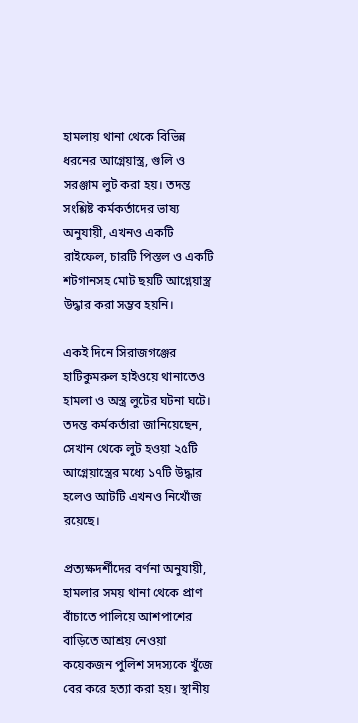হামলায় থানা থেকে বিভিন্ন ধরনের আগ্নেয়াস্ত্র, গুলি ও সরঞ্জাম লুট করা হয়। তদন্ত সংশ্লিষ্ট কর্মকর্তাদের ভাষ্য অনুযায়ী, এখনও একটি রাইফেল, চারটি পিস্তল ও একটি শটগানসহ মোট ছয়টি আগ্নেয়াস্ত্র উদ্ধার করা সম্ভব হয়নি।

একই দিনে সিরাজগঞ্জের হাটিকুমরুল হাইওয়ে থানাতেও হামলা ও অস্ত্র লুটের ঘটনা ঘটে। তদন্ত কর্মকর্তারা জানিয়েছেন, সেখান থেকে লুট হওয়া ২৫টি আগ্নেয়াস্ত্রের মধ্যে ১৭টি উদ্ধার হলেও আটটি এখনও নিখোঁজ রয়েছে।

প্রত্যক্ষদর্শীদের বর্ণনা অনুযায়ী, হামলার সময় থানা থেকে প্রাণ বাঁচাতে পালিয়ে আশপাশের বাড়িতে আশ্রয় নেওয়া কয়েকজন পুলিশ সদস্যকে খুঁজে বের করে হত্যা করা হয়। স্থানীয়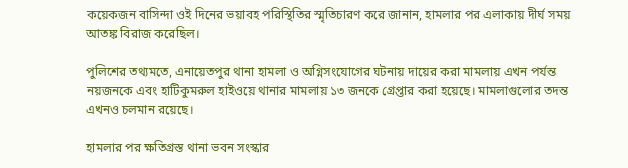কয়েকজন বাসিন্দা ওই দিনের ভয়াবহ পরিস্থিতির স্মৃতিচারণ করে জানান, হামলার পর এলাকায় দীর্ঘ সময় আতঙ্ক বিরাজ করেছিল।

পুলিশের তথ্যমতে, এনায়েতপুর থানা হামলা ও অগ্নিসংযোগের ঘটনায় দায়ের করা মামলায় এখন পর্যন্ত নয়জনকে এবং হাটিকুমরুল হাইওয়ে থানার মামলায় ১৩ জনকে গ্রেপ্তার করা হয়েছে। মামলাগুলোর তদন্ত এখনও চলমান রয়েছে।

হামলার পর ক্ষতিগ্রস্ত থানা ভবন সংস্কার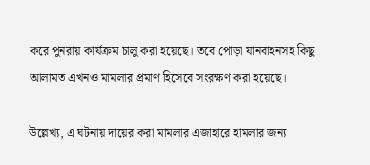করে পুনরায় কার্যক্রম চালু করা হয়েছে। তবে পোড়া যানবাহনসহ কিছু আলামত এখনও মামলার প্রমাণ হিসেবে সংরক্ষণ করা হয়েছে।

উল্লেখ্য, এ ঘটনায় দায়ের করা মামলার এজাহারে হামলার জন্য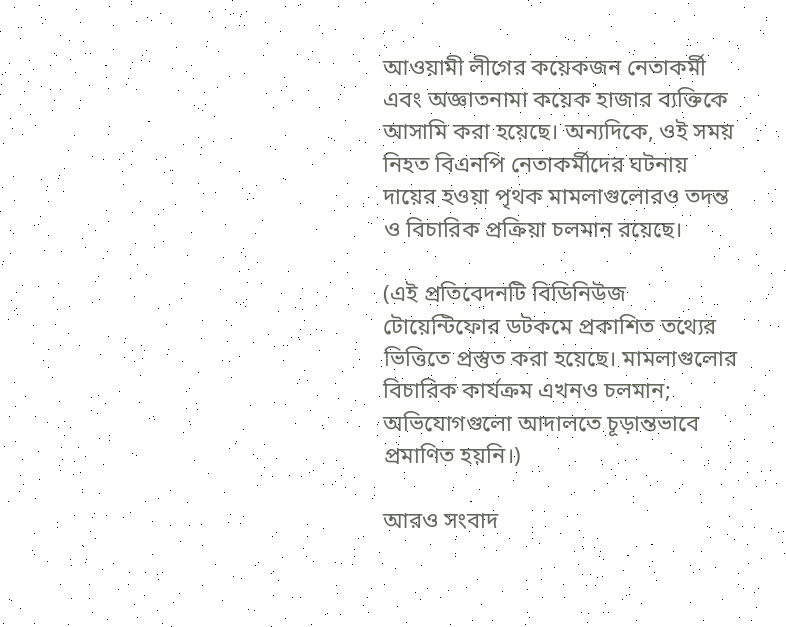আওয়ামী লীগের কয়েকজন নেতাকর্মী এবং অজ্ঞাতনামা কয়েক হাজার ব্যক্তিকে আসামি করা হয়েছে। অন্যদিকে, ওই সময় নিহত বিএনপি নেতাকর্মীদের ঘটনায় দায়ের হওয়া পৃথক মামলাগুলোরও তদন্ত ও বিচারিক প্রক্রিয়া চলমান রয়েছে।

(এই প্রতিবেদনটি বিডিনিউজ টোয়েন্টিফোর ডটকমে প্রকাশিত তথ্যের ভিত্তিতে প্রস্তুত করা হয়েছে। মামলাগুলোর বিচারিক কার্যক্রম এখনও চলমান; অভিযোগগুলো আদালতে চূড়ান্তভাবে প্রমাণিত হয়নি।)

আরও সংবাদ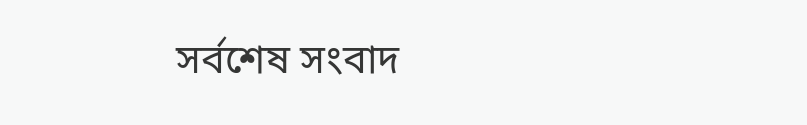সর্বশেষ সংবাদ